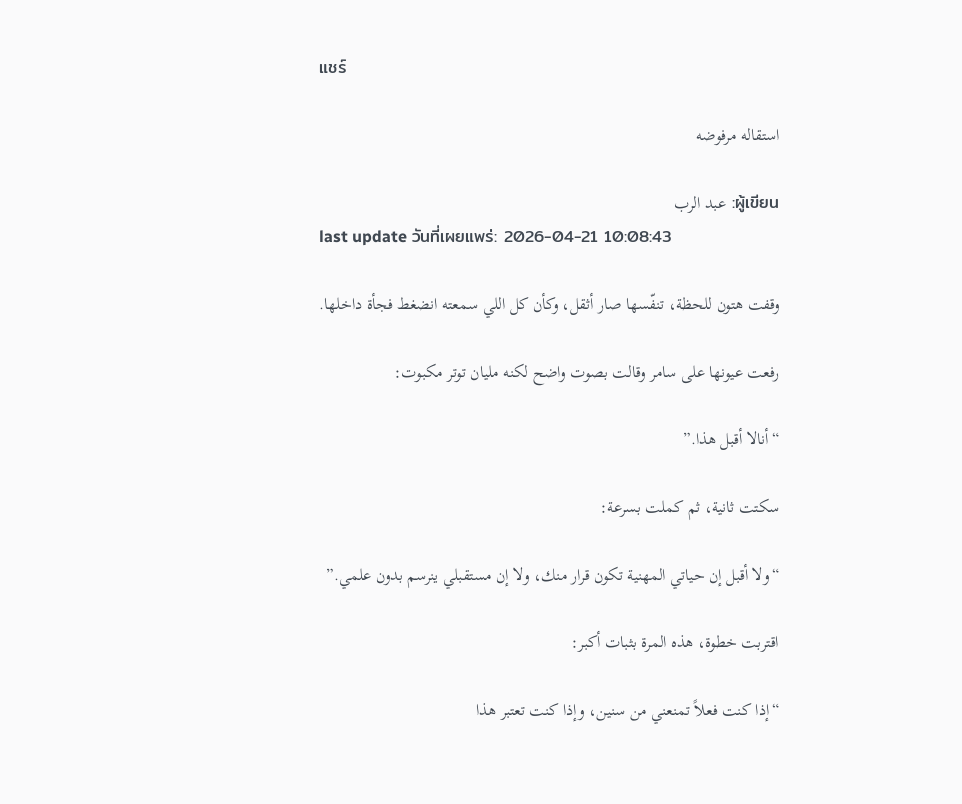แชร์

استقاله مرفوضه

ผู้เขียน: عبد الرب
last update วันที่เผยแพร่: 2026-04-21 10:08:43

وقفت هتون للحظة، تنفّسها صار أثقل، وكأن كل اللي سمعته انضغط فجأة داخلها.

رفعت عيونها على سامر وقالت بصوت واضح لكنه مليان توتر مكبوت:

“أنالا أقبل هذا.”

سكتت ثانية، ثم كملت بسرعة:

“ولا أقبل إن حياتي المهنية تكون قرار منك، ولا إن مستقبلي ينرسم بدون علمي.”

اقتربت خطوة، هذه المرة بثبات أكبر:

“إذا كنت فعلاً تمنعني من سنين، وإذا كنت تعتبر هذا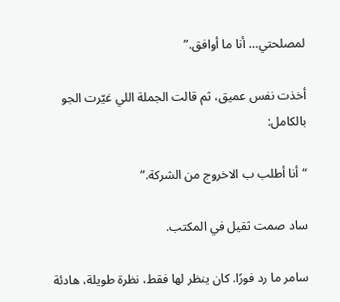لمصلحتي… أنا ما أوافق.”

أخذت نفس عميق، ثم قالت الجملة اللي غيّرت الجو بالكامل:

“أنا أطلب ب الاخروج من الشركة.”

ساد صمت ثقيل في المكتب.

سامر ما رد فورًا. كان ينظر لها فقط، نظرة طويلة، هادئة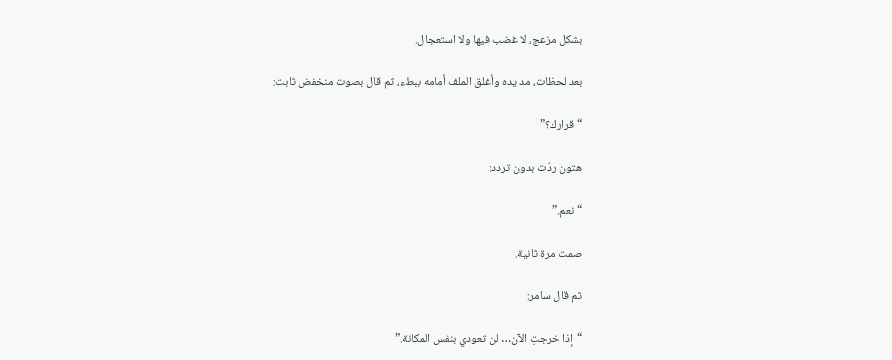بشكل مزعج، لا غضب فيها ولا استعجال.

بعد لحظات، مد يده وأغلق الملف أمامه ببطء، ثم قال بصوت منخفض ثابت:

“قرارك؟”

هتون ردّت بدون تردد:

“نعم.”

صمت مرة ثانية.

ثم قال سامر:

“إذا خرجتِ الآن… لن تعودي بنفس المكانة.”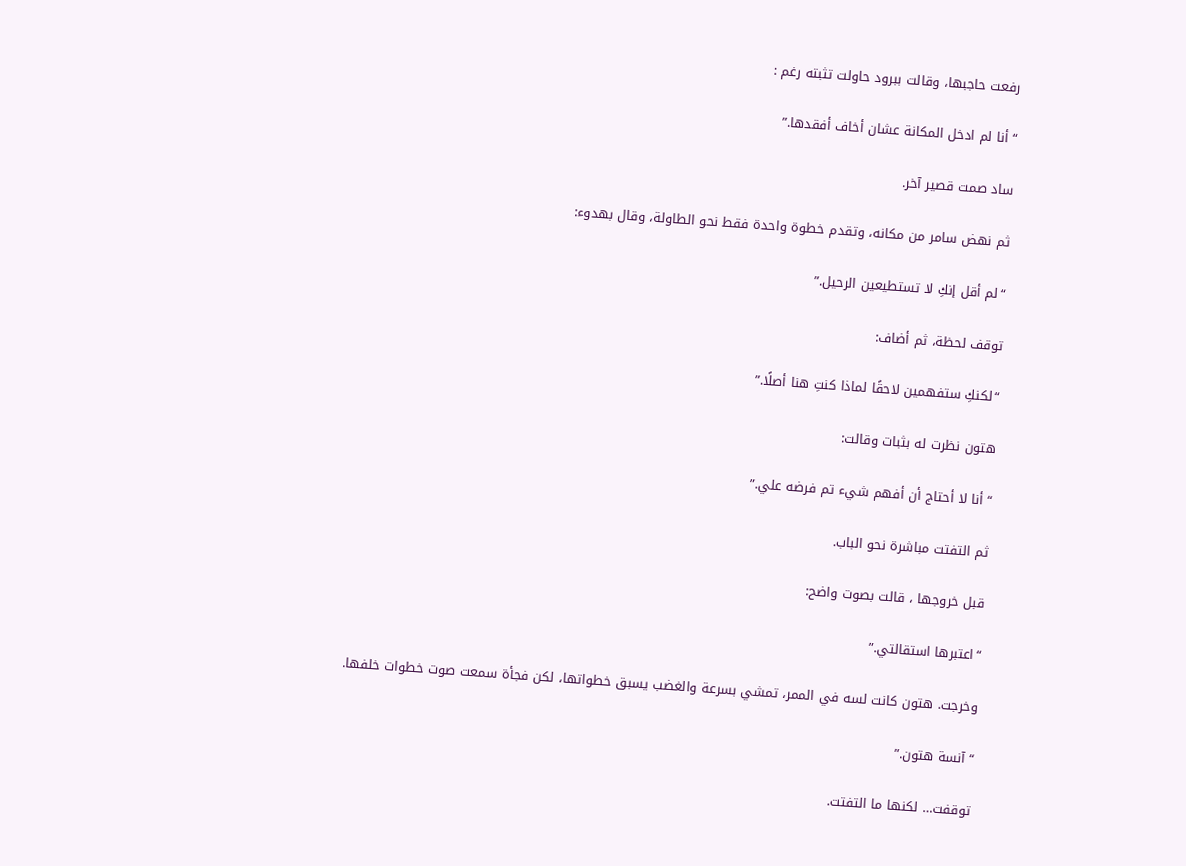رفعت حاجبها، وقالت ببرود حاولت تثبته رغم :

“أنا لم ادخل المكانة عشان أخاف أفقدها.”

ساد صمت قصير آخر.

ثم نهض سامر من مكانه، وتقدم خطوة واحدة فقط نحو الطاولة، وقال بهدوء:

“لم أقل إنكِ لا تستطيعين الرحيل.”

توقف لحظة، ثم أضاف:

“لكنكِ ستفهمين لاحقًا لماذا كنتِ هنا أصلًا.”

هتون نظرت له بثبات وقالت:

“أنا لا أحتاج أن أفهم شيء تم فرضه علي.”

ثم التفتت مباشرة نحو الباب.

قبل خروجها ، قالت بصوت واضح:

“اعتبرها استقالتي.”

وخرجت. هتون كانت لسه في الممر، تمشي بسرعة والغضب يسبق خطواتها، لكن فجأة سمعت صوت خطوات خلفها.

“آنسة هتون.”

توقفت… لكنها ما التفتت.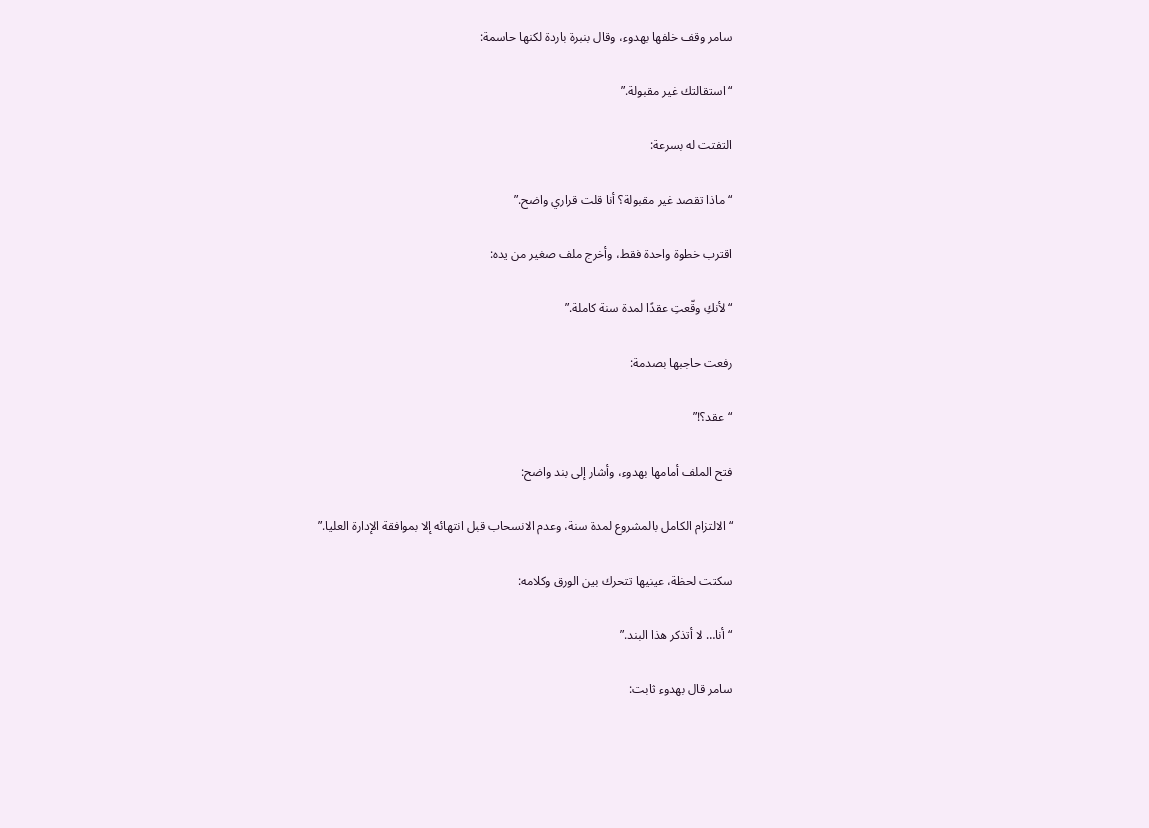سامر وقف خلفها بهدوء، وقال بنبرة باردة لكنها حاسمة:

“استقالتك غير مقبولة.”

التفتت له بسرعة:

“ماذا تقصد غير مقبولة؟ أنا قلت قراري واضح.”

اقترب خطوة واحدة فقط، وأخرج ملف صغير من يده:

“لأنكِ وقّعتِ عقدًا لمدة سنة كاملة.”

رفعت حاجبها بصدمة:

“عقد؟!”

فتح الملف أمامها بهدوء، وأشار إلى بند واضح:

“الالتزام الكامل بالمشروع لمدة سنة، وعدم الانسحاب قبل انتهائه إلا بموافقة الإدارة العليا.”

سكتت لحظة، عينيها تتحرك بين الورق وكلامه:

“أنا… لا أتذكر هذا البند.”

سامر قال بهدوء ثابت: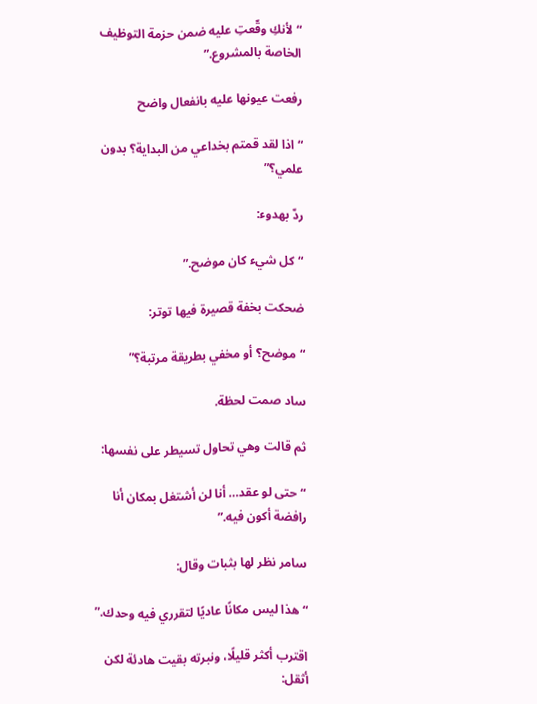“لأنكِ وقّعتِ عليه ضمن حزمة التوظيف الخاصة بالمشروع.”

رفعت عيونها عليه بانفعال واضح

“ اذا لقد قمتم بخداعي من البداية؟ بدون علمي؟”

ردّ بهدوء:

“كل شيء كان موضح.”

ضحكت بخفة قصيرة فيها توتر:

“موضح؟ أو مخفي بطريقة مرتبة؟”

ساد صمت لحظة.

ثم قالت وهي تحاول تسيطر على نفسها:

“حتى لو عقد… أنا لن أشتغل بمكان أنا رافضة أكون فيه.”

سامر نظر لها بثبات وقال:

“هذا ليس مكانًا عاديًا لتقرري فيه وحدك.”

اقترب أكثر قليلًا، ونبرته بقيت هادئة لكن أثقل: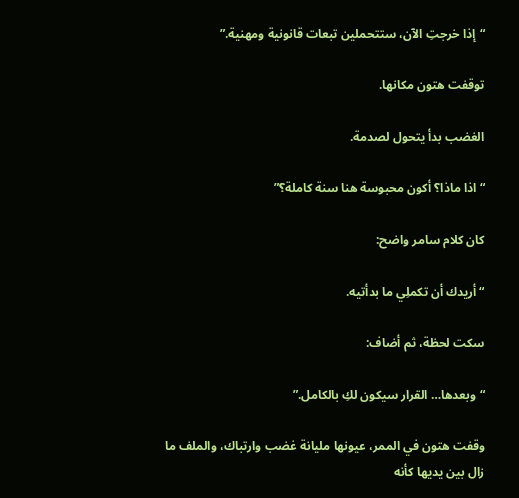“إذا خرجتِ الآن، ستتحملين تبعات قانونية ومهنية.”

توقفت هتون مكانها.

الغضب بدأ يتحول لصدمة.

“اذا ماذا؟ أكون محبوسة هنا سنة كاملة؟”

كان كلام سامر واضح:

“أريدك أن تكملِي ما بدأتيه.

سكت لحظة، ثم أضاف:

“وبعدها… القرار سيكون لكِ بالكامل.”

وقفت هتون في الممر، عيونها مليانة غضب وارتباك، والملف ما زال بين يديها كأنه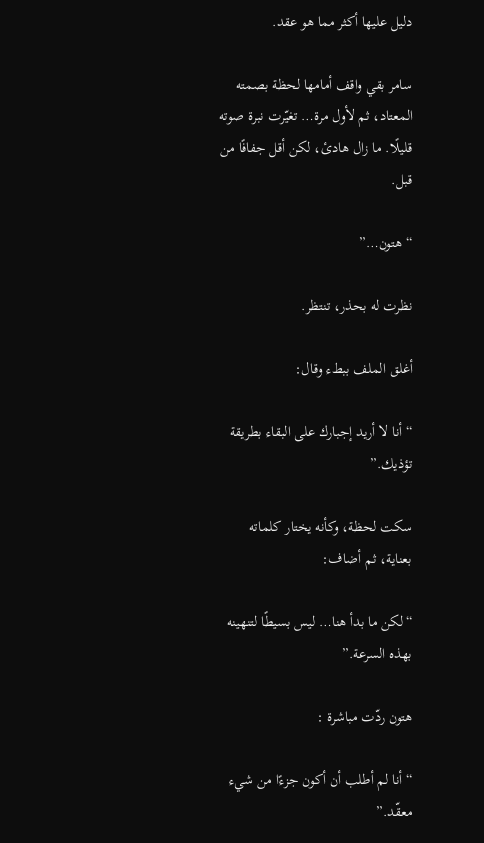دليل عليها أكثر مما هو عقد.

سامر بقي واقف أمامها لحظة بصمته المعتاد، ثم لأول مرة… تغيّرت نبرة صوته قليلًا. ما زال هادئ، لكن أقل جفافًا من قبل.

“هتون…”

نظرت له بحذر، تنتظر.

أغلق الملف ببطء وقال:

“أنا لا أريد إجبارك على البقاء بطريقة تؤذيك.”

سكت لحظة، وكأنه يختار كلماته بعناية، ثم أضاف:

“لكن ما بدأ هنا… ليس بسيطًا لتنهينه بهذه السرعة.”

هتون ردّت مباشرة :

“أنا لم أطلب أن أكون جزءًا من شيء معقّد.”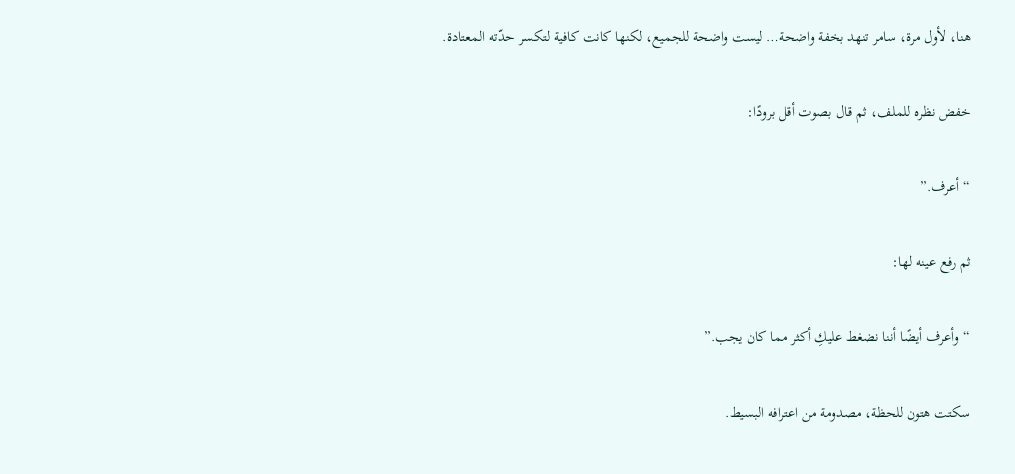هنا، لأول مرة، سامر تنهد بخفة واضحة… ليست واضحة للجميع، لكنها كانت كافية لتكسر حدّته المعتادة.

خفض نظره للملف، ثم قال بصوت أقل برودًا:

“أعرف.”

ثم رفع عينه لها:

“وأعرف أيضًا أننا نضغط عليكِ أكثر مما كان يجب.”

سكتت هتون للحظة، مصدومة من اعترافه البسيط.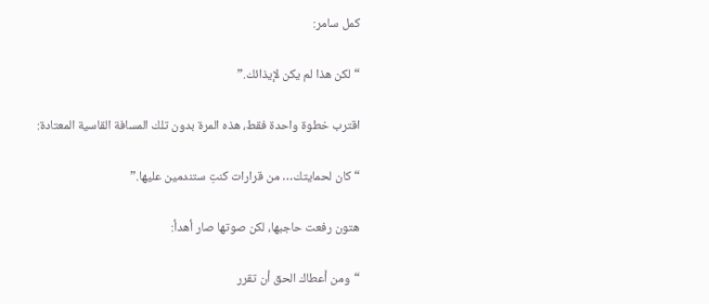كمل سامر:

“لكن هذا لم يكن لإيذائك.”

اقترب خطوة واحدة فقط، هذه المرة بدون تلك المسافة القاسية المعتادة:

“كان لحمايتك… من قرارات كنتِ ستندمين عليها.”

هتون رفعت حاجبها، لكن صوتها صار أهدأ:

“ومن أعطاك الحق أن تقرر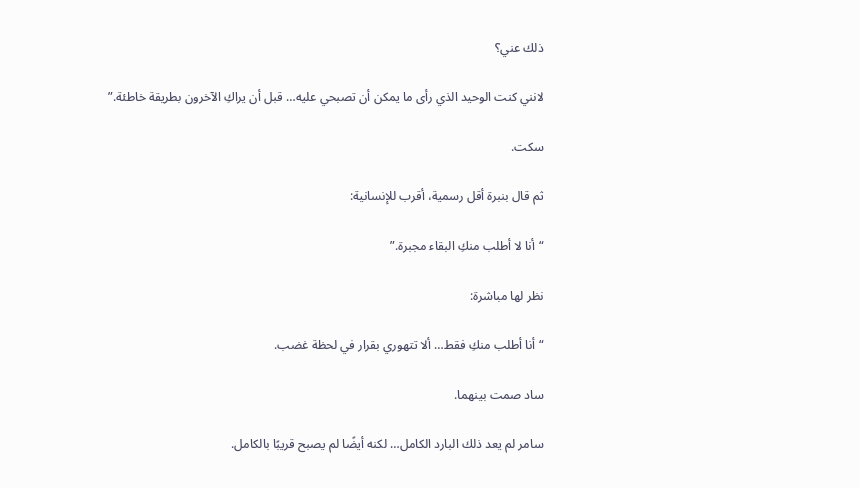ذلك عني؟

لانني كنت الوحيد الذي رأى ما يمكن أن تصبحي عليه… قبل أن يراكِ الآخرون بطريقة خاطئة.”

سكت.

ثم قال بنبرة أقل رسمية، أقرب للإنسانية:

“أنا لا أطلب منكِ البقاء مجبرة.”

نظر لها مباشرة:

“أنا أطلب منكِ فقط… ألا تتهوري بقرار في لحظة غضب.

ساد صمت بينهما.

سامر لم يعد ذلك البارد الكامل… لكنه أيضًا لم يصبح قريبًا بالكامل.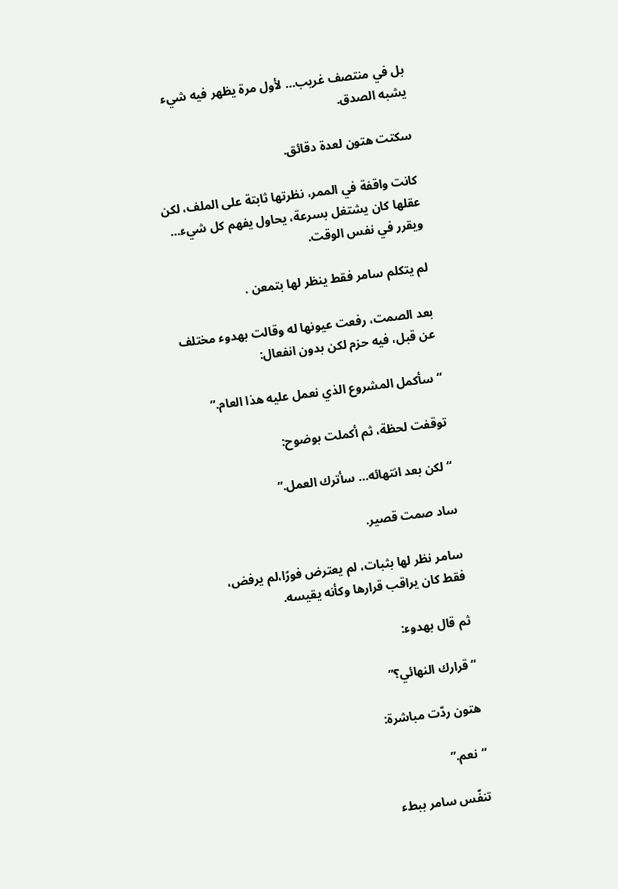بل في منتصف غريب… لأول مرة يظهر فيه شيء يشبه الصدق.

سكتت هتون لعدة دقائق.

كانت واقفة في الممر، نظرتها ثابتة على الملف، لكن عقلها كان يشتغل بسرعة، يحاول يفهم كل شيء… ويقرر في نفس الوقت.

لم يتكلم سامر فقط ينظر لها بتمعن .

بعد الصمت، رفعت عيونها له وقالت بهدوء مختلف عن قبل، فيه حزم لكن بدون انفعال:

“سأكمل المشروع الذي نعمل عليه هذا العام.”

توقفت لحظة، ثم أكملت بوضوح:

“لكن بعد انتهائه… سأترك العمل.”

ساد صمت قصير.

سامر نظر لها بثبات، لم يعترض فورًا،لم يرفض، فقط كان يراقب قرارها وكأنه يقيسه.

ثم قال بهدوء:

“قرارك النهائي؟”

هتون ردّت مباشرة:

“نعم.”

تنفّس سامر ببطء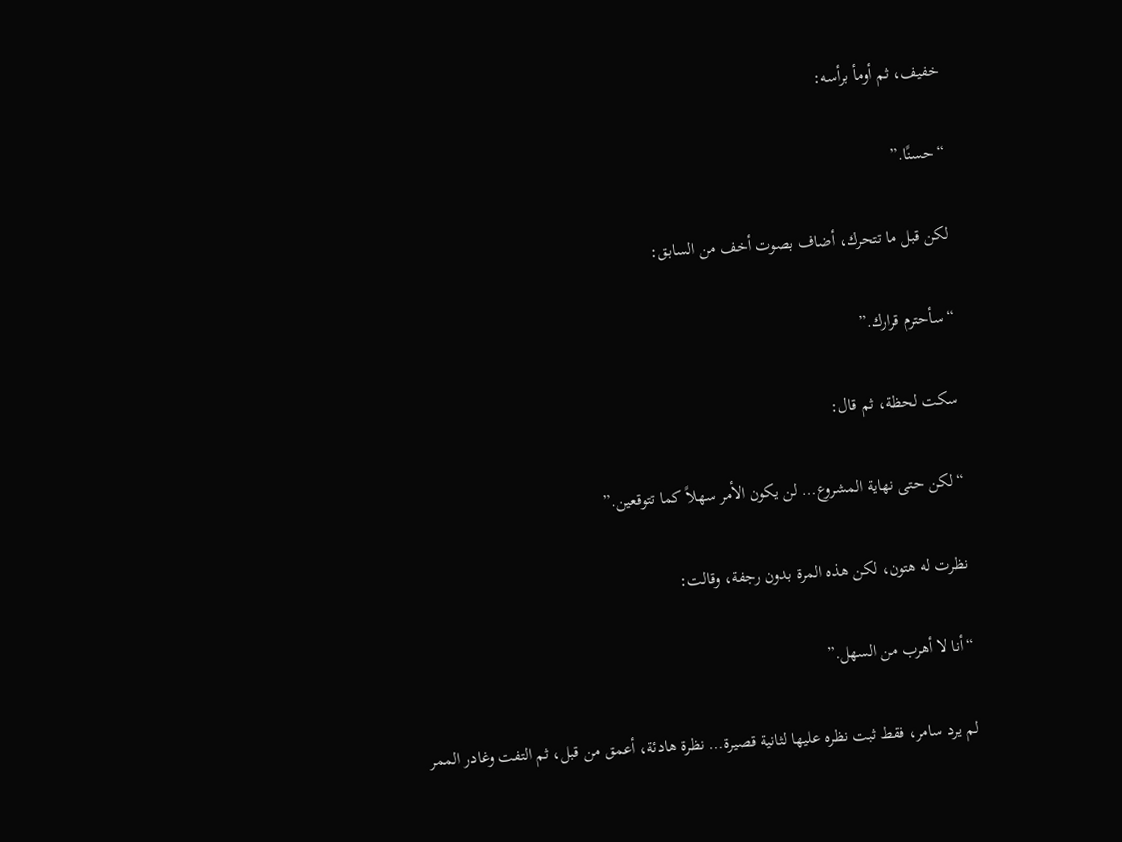خفيف، ثم أومأ برأسه:

“حسنًا.”

لكن قبل ما تتحرك، أضاف بصوت أخف من السابق:

“سأحترم قرارك.”

سكت لحظة، ثم قال:

“لكن حتى نهاية المشروع… لن يكون الأمر سهلاً كما تتوقعين.”

نظرت له هتون، لكن هذه المرة بدون رجفة، وقالت:

“أنا لا أهرب من السهل.”

لم يرد سامر، فقط ثبت نظره عليها لثانية قصيرة… نظرة هادئة، أعمق من قبل، ثم التفت وغادر الممر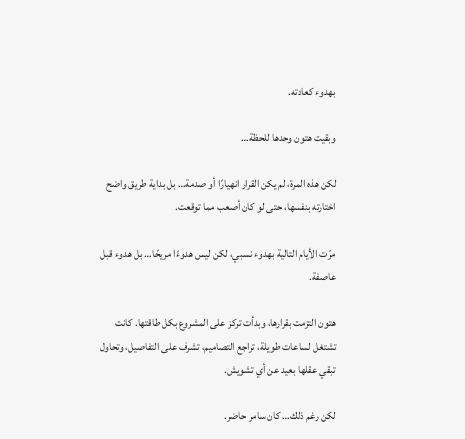بهدوء كعادته.

وبقيت هتون وحدها للحظة…

لكن هذه المرة، لم يكن القرار انهيارًا أو صدمة… بل بداية طريق واضح اختارته بنفسها، حتى لو كان أصعب مما توقعت.

مرّت الأيام التالية بهدوء نسبي، لكن ليس هدوءًا مريحًا… بل هدوء قبل عاصفة.

هتون التزمت بقرارها، وبدأت تركز على المشروع بكل طاقتها. كانت تشتغل لساعات طويلة، تراجع التصاميم، تشرف على التفاصيل، وتحاول تبقي عقلها بعيد عن أي تشويش.

لكن رغم ذلك… كان سامر حاضر.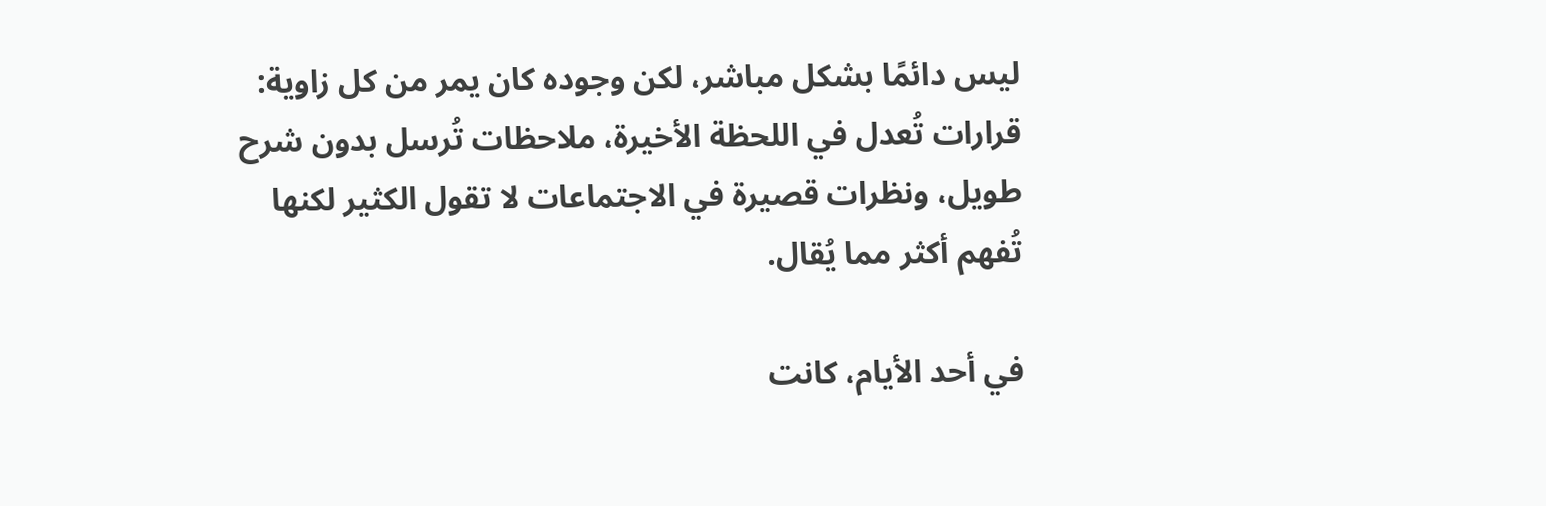ليس دائمًا بشكل مباشر، لكن وجوده كان يمر من كل زاوية: قرارات تُعدل في اللحظة الأخيرة، ملاحظات تُرسل بدون شرح طويل، ونظرات قصيرة في الاجتماعات لا تقول الكثير لكنها تُفهم أكثر مما يُقال.

في أحد الأيام، كانت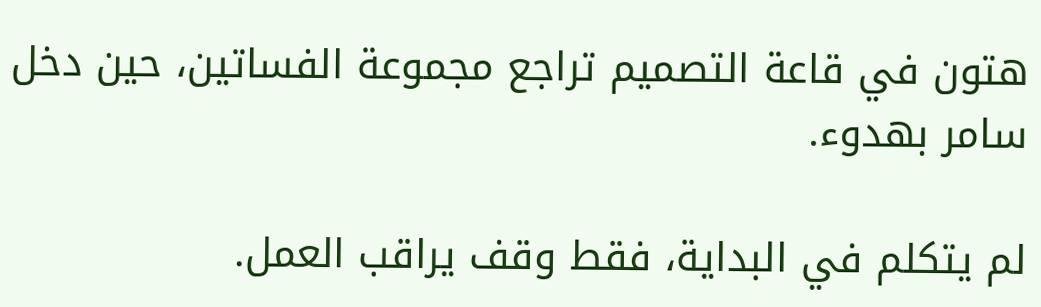هتون في قاعة التصميم تراجع مجموعة الفساتين، حين دخل سامر بهدوء.

لم يتكلم في البداية، فقط وقف يراقب العمل.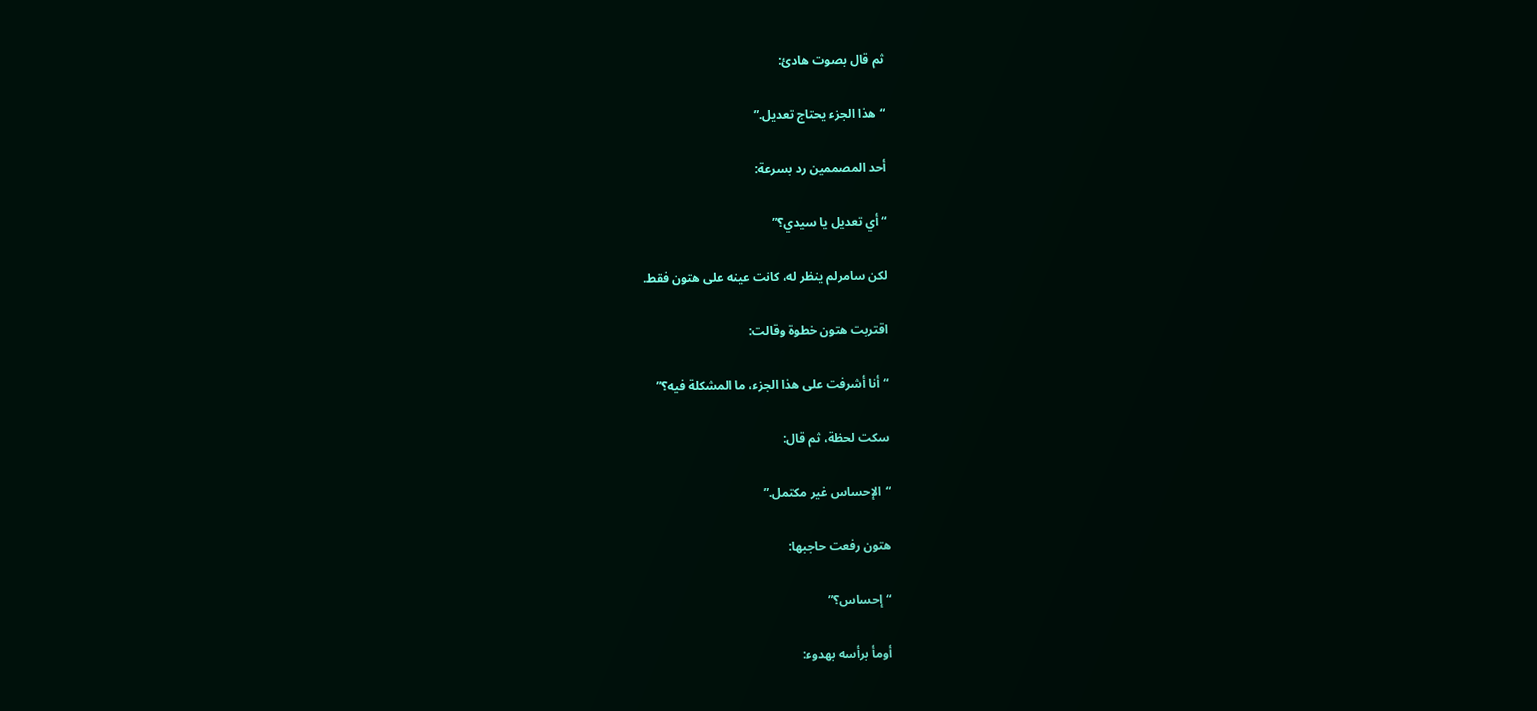ثم قال بصوت هادئ:

“هذا الجزء يحتاج تعديل.”

أحد المصممين رد بسرعة:

“أي تعديل يا سيدي؟”

لكن سامرلم ينظر له، كانت عينه على هتون فقط.

اقتربت هتون خطوة وقالت:

“أنا أشرفت على هذا الجزء، ما المشكلة فيه؟”

سكت لحظة، ثم قال:

“الإحساس غير مكتمل.”

هتون رفعت حاجبها:

“إحساس؟”

أومأ برأسه بهدوء: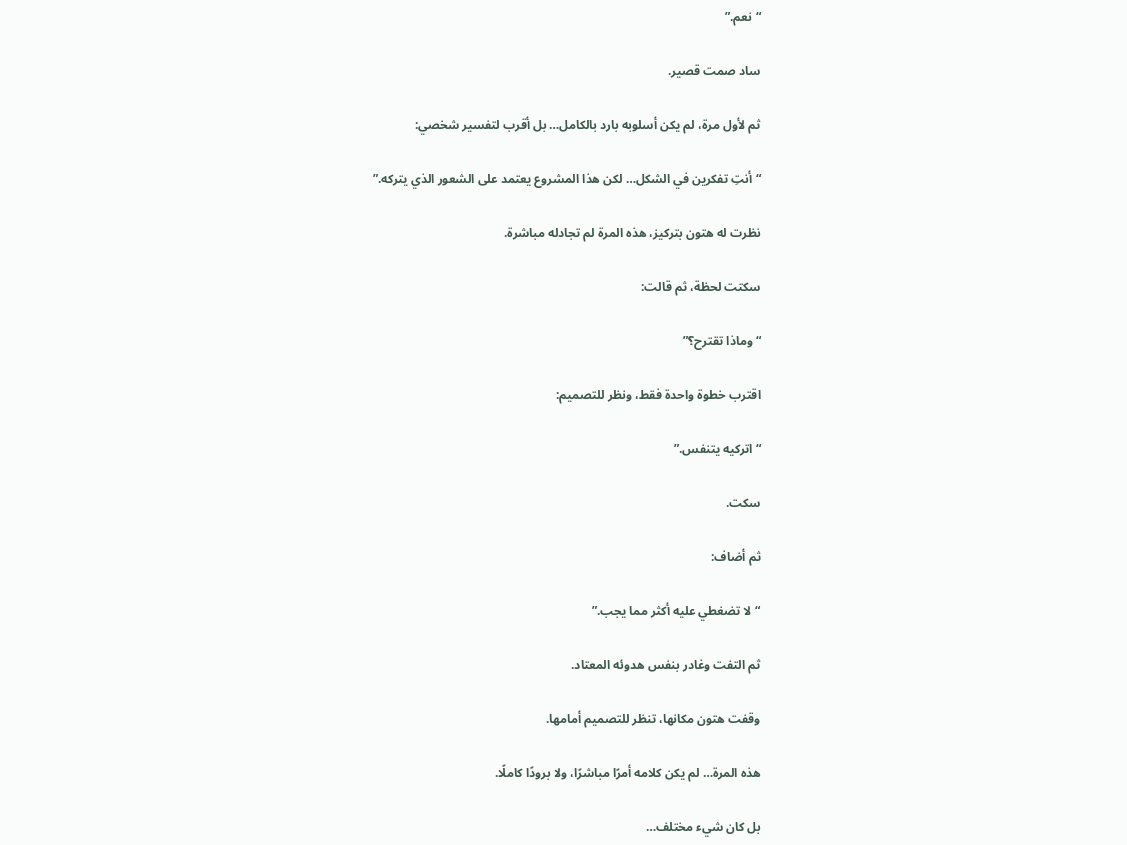“نعم.”

ساد صمت قصير.

ثم لأول مرة، لم يكن أسلوبه بارد بالكامل… بل أقرب لتفسير شخصي:

“أنتِ تفكرين في الشكل… لكن هذا المشروع يعتمد على الشعور الذي يتركه.”

نظرت له هتون بتركيز، هذه المرة لم تجادله مباشرة.

سكتت لحظة، ثم قالت:

“وماذا تقترح؟”

اقترب خطوة واحدة فقط، ونظر للتصميم:

“اتركيه يتنفس.”

سكت.

ثم أضاف:

“لا تضغطي عليه أكثر مما يجب.”

ثم التفت وغادر بنفس هدوئه المعتاد.

وقفت هتون مكانها، تنظر للتصميم أمامها.

هذه المرة… لم يكن كلامه أمرًا مباشرًا، ولا برودًا كاملًا.

بل كان شيء مختلف…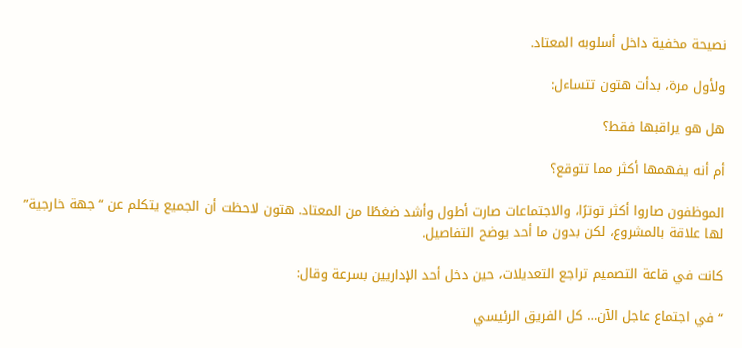نصيحة مخفية داخل أسلوبه المعتاد.

ولأول مرة، بدأت هتون تتساءل:

هل هو يراقبها فقط؟

أم أنه يفهمها أكثر مما تتوقع؟

الموظفون صاروا أكثر توترًا، والاجتماعات صارت أطول وأشد ضغطًا من المعتاد. هتون لاحظت أن الجميع يتكلم عن “جهة خارجية” لها علاقة بالمشروع، لكن بدون ما أحد يوضح التفاصيل.

كانت في قاعة التصميم تراجع التعديلات، حين دخل أحد الإداريين بسرعة وقال:

“في اجتماع عاجل الآن… كل الفريق الرئيسي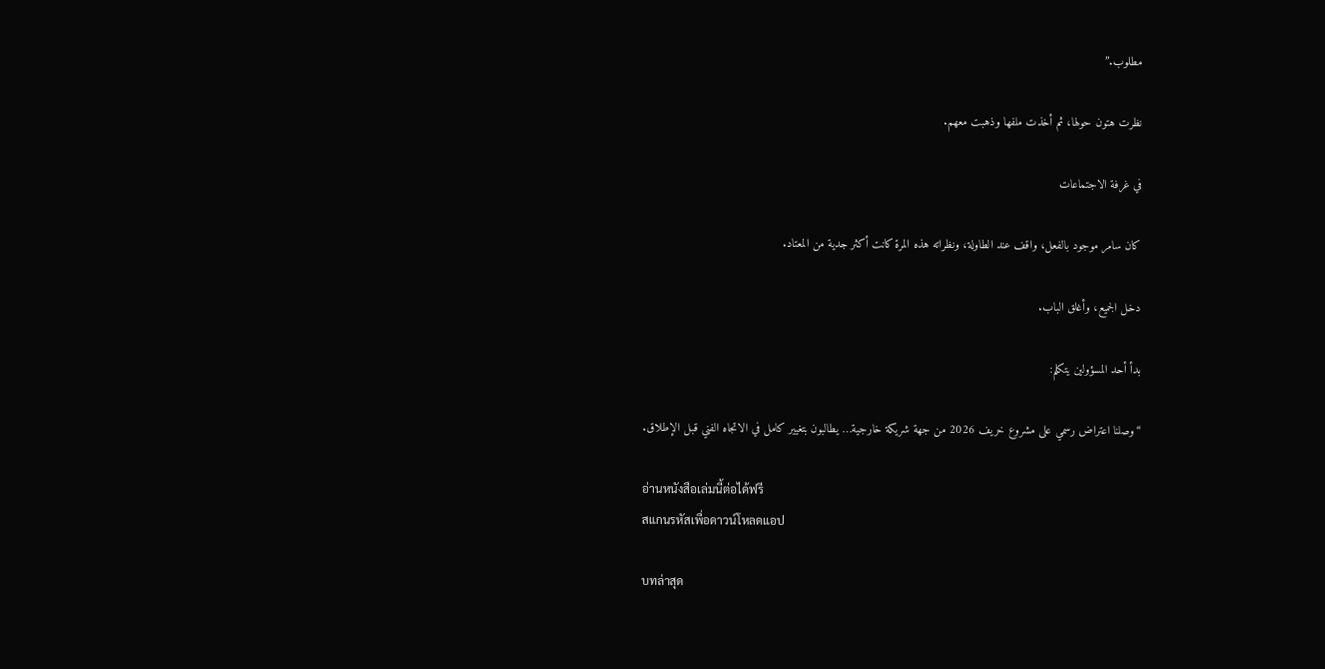مطلوب.”

نظرت هتون حولها، ثم أخذت ملفها وذهبت معهم.

في غرفة الاجتماعات

كان سامر موجود بالفعل، واقف عند الطاولة، ونظراته هذه المرة كانت أكثر جدية من المعتاد.

دخل الجميع، وأغلق الباب.

بدأ أحد المسؤولين يتكلم:

“وصلنا اعتراض رسمي على مشروع خريف 2026 من جهة شريكة خارجية… يطالبون بتغيير كامل في الاتجاه الفني قبل الإطلاق.

อ่านหนังสือเล่มนี้ต่อได้ฟรี
สแกนรหัสเพื่อดาวน์โหลดแอป

บทล่าสุด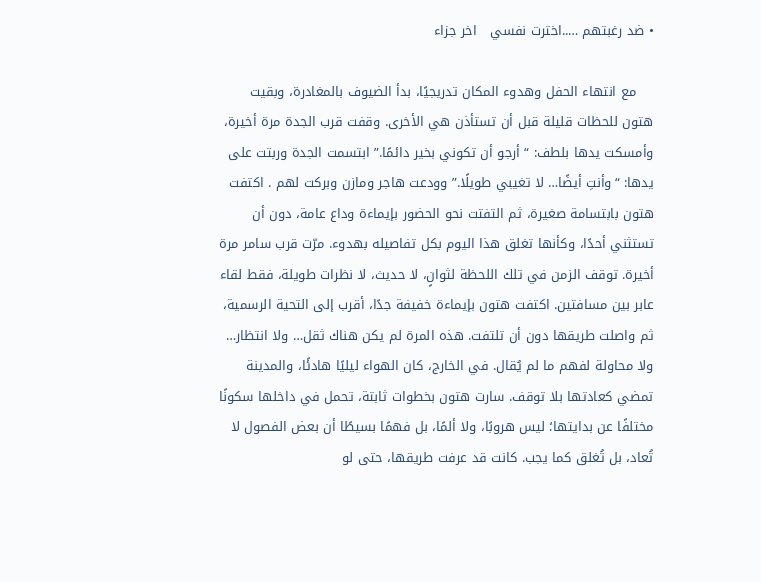• ضد رغبتهم …..اخترت نفسي   اخر جزاء

    مع انتهاء الحفل وهدوء المكان تدريجيًا، بدأ الضيوف بالمغادرة، وبقيت هتون للحظات قليلة قبل أن تستأذن هي الأخرى. وقفت قرب الجدة مرة أخيرة، وأمسكت يدها بلطف: “أرجو أن تكوني بخير دائمًا.” ابتسمت الجدة وربتت على يدها: “وأنتِ أيضًا… لا تغيبي طويلًا.” وودعت هاجر ومازن وبركت لهم . اكتفت هتون بابتسامة صغيرة، ثم التفتت نحو الحضور بإيماءة وداع عامة، دون أن تستثني أحدًا، وكأنها تغلق هذا اليوم بكل تفاصيله بهدوء. مرّت قرب سامر مرة أخيرة. توقف الزمن في تلك اللحظة لثوانٍ، لا حديث، لا نظرات طويلة، فقط لقاء عابر بين مسافتين. اكتفت هتون بإيماءة خفيفة جدًا، أقرب إلى التحية الرسمية، ثم واصلت طريقها دون أن تلتفت. هذه المرة لم يكن هناك ثقل… ولا انتظار… ولا محاولة لفهم ما لم يُقال. في الخارج، كان الهواء ليليًا هادئًا، والمدينة تمضي كعادتها بلا توقف. سارت هتون بخطوات ثابتة، تحمل في داخلها سكونًا مختلفًا عن بدايتها؛ ليس هروبًا، ولا ألمًا، بل فهمًا بسيطًا أن بعض الفصول لا تُعاد، بل تُغلق كما يجب. كانت قد عرفت طريقها، حتى لو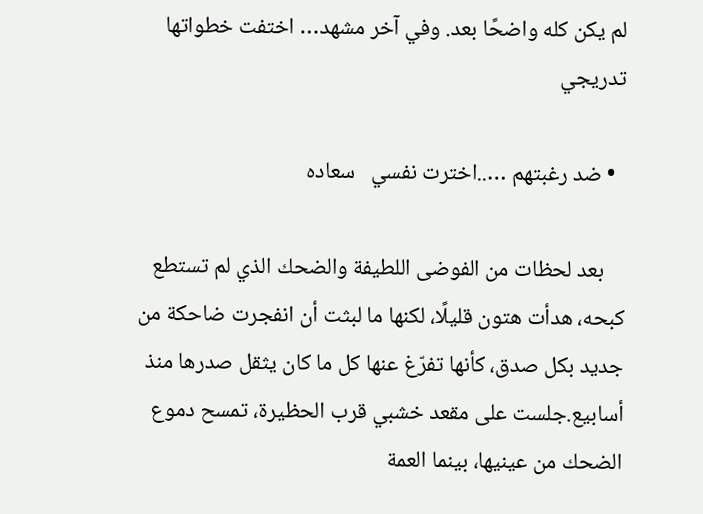لم يكن كله واضحًا بعد. وفي آخر مشهد… اختفت خطواتها تدريجي

  • ضد رغبتهم …..اخترت نفسي   سعاده

    بعد لحظات من الفوضى اللطيفة والضحك الذي لم تستطع كبحه، هدأت هتون قليلًا، لكنها ما لبثت أن انفجرت ضاحكة من جديد بكل صدق، كأنها تفرّغ عنها كل ما كان يثقل صدرها منذ أسابيع.جلست على مقعد خشبي قرب الحظيرة، تمسح دموع الضحك من عينيها، بينما العمة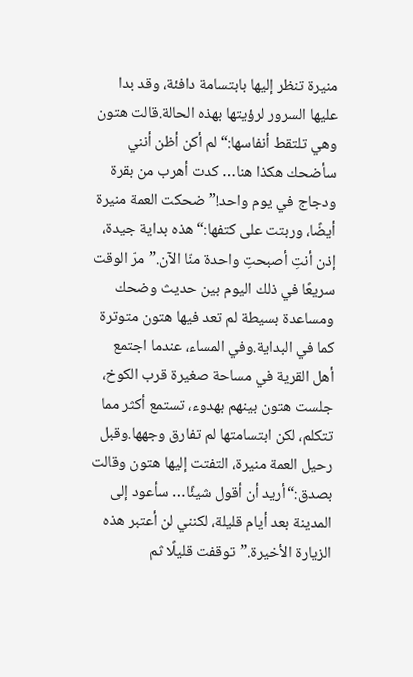منيرة تنظر إليها بابتسامة دافئة، وقد بدا عليها السرور لرؤيتها بهذه الحالة.قالت هتون وهي تلتقط أنفاسها:“لم أكن أظن أنني سأضحك هكذا هنا… كدت أهرب من بقرة ودجاج في يوم واحد!”ضحكت العمة منيرة أيضًا، وربتت على كتفها:“هذه بداية جيدة، إذن أنتِ أصبحتِ واحدة منّا الآن.”مرّ الوقت سريعًا في ذلك اليوم بين حديث وضحك ومساعدة بسيطة لم تعد فيها هتون متوترة كما في البداية.وفي المساء، عندما اجتمع أهل القرية في مساحة صغيرة قرب الكوخ، جلست هتون بينهم بهدوء، تستمع أكثر مما تتكلم، لكن ابتسامتها لم تفارق وجهها.وقبل رحيل العمة منيرة، التفتت إليها هتون وقالت بصدق:“أريد أن أقول شيئًا… سأعود إلى المدينة بعد أيام قليلة، لكنني لن أعتبر هذه الزيارة الأخيرة.”توقفت قليلًا ثم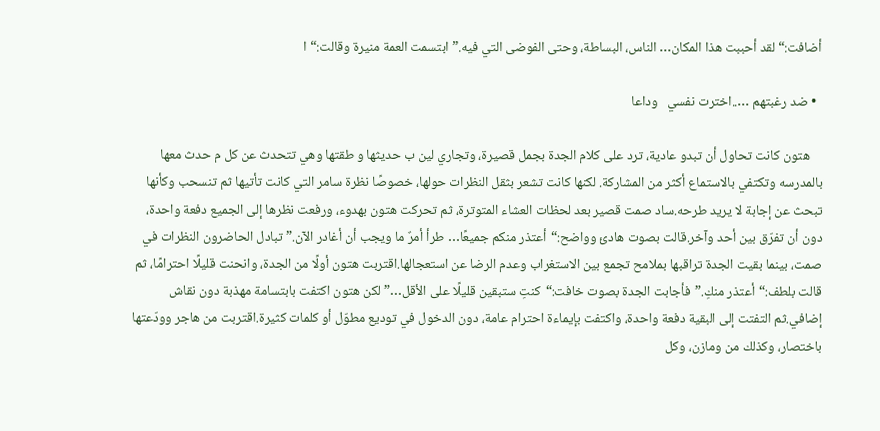أضافت:“لقد أحببت هذا المكان… الناس، البساطة، وحتى الفوضى التي فيه.”ابتسمت العمة منيرة وقالت:“ا

  • ضد رغبتهم …..اخترت نفسي   وداعا

    هتون كانت تحاول أن تبدو عادية، ترد على كلام الجدة بجمل قصيرة، وتجاري لين ب حديثها و طقتها وهي تتحدث عن كل م حدث معها بالمدرسه وتكتفي بالاستماع أكثر من المشاركة. لكنها كانت تشعر بثقل النظرات حولها، خصوصًا نظرة سامر التي كانت تأتيها ثم تنسحب وكأنها تبحث عن إجابة لا يريد طرحه.ساد صمت قصير بعد لحظات العشاء المتوترة، ثم تحركت هتون بهدوء، ورفعت نظرها إلى الجميع دفعة واحدة، دون أن تفرّق بين أحد وآخر.قالت بصوت هادئ وواضح:“أعتذر منكم جميعًا… طرأ أمرٌ ما ويجب أن أغادر الآن.”تبادل الحاضرون النظرات في صمت، بينما بقيت الجدة تراقبها بملامح تجمع بين الاستغراب وعدم الرضا عن استعجالها.اقتربت هتون أولًا من الجدة، وانحنت قليلًا احترامًا، ثم قالت بلطف:“أعتذر منكِ.”فأجابت الجدة بصوت خافت:“كنتِ ستبقين قليلًا على الأقل…”لكن هتون اكتفت بابتسامة مهذبة دون نقاش إضافي.ثم التفتت إلى البقية دفعة واحدة، واكتفت بإيماءة احترام عامة، دون الدخول في توديع مطوّل أو كلمات كثيرة.اقتربت من هاجر وودّعتها باختصار، وكذلك من ومازن، وكل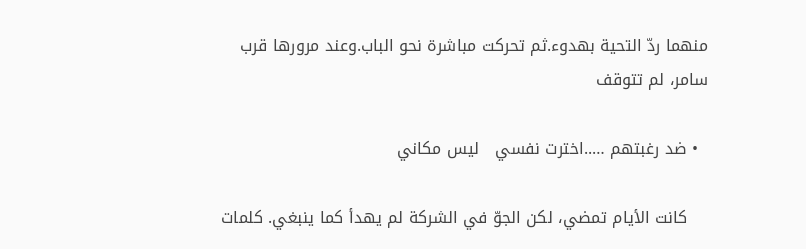منهما ردّ التحية بهدوء.ثم تحركت مباشرة نحو الباب.وعند مرورها قرب سامر، لم تتوقف

  • ضد رغبتهم …..اخترت نفسي   ليس مكاني

    كانت الأيام تمضي، لكن الجوّ في الشركة لم يهدأ كما ينبغي. كلمات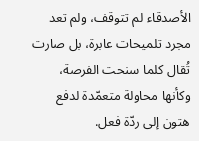الأصدقاء لم تتوقف، ولم تعد مجرد تلميحات عابرة، بل صارت تُقال كلما سنحت الفرصة، وكأنها محاولة متعمّدة لدفع هتون إلى ردّة فعل.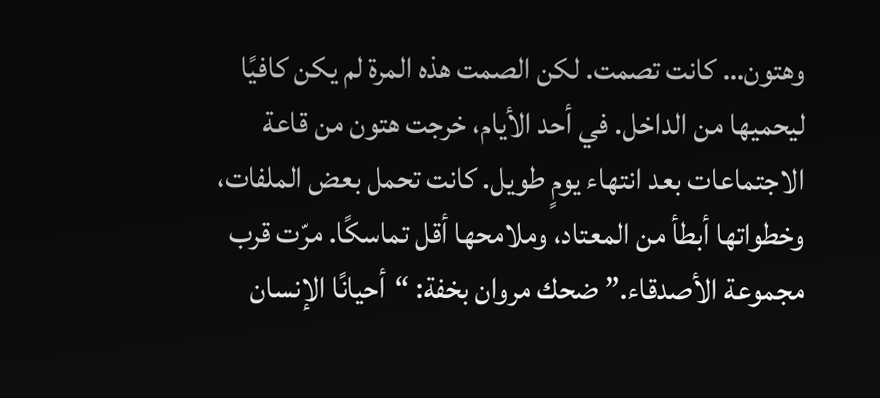وهتون… كانت تصمت. لكن الصمت هذه المرة لم يكن كافيًا ليحميها من الداخل. في أحد الأيام، خرجت هتون من قاعة الاجتماعات بعد انتهاء يومٍ طويل. كانت تحمل بعض الملفات، وخطواتها أبطأ من المعتاد، وملامحها أقل تماسكًا. مرّت قرب مجموعة الأصدقاء.” ضحك مروان بخفة: “أحيانًا الإنسان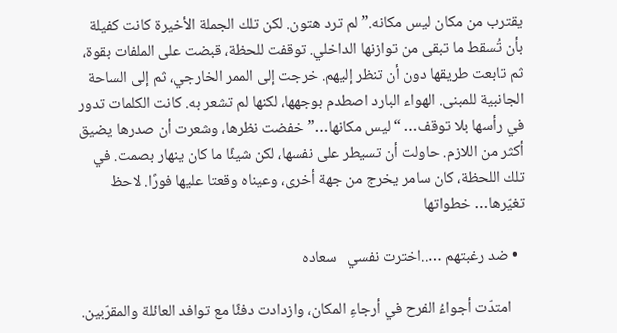يقترب من مكان ليس مكانه.” لم ترد هتون. لكن تلك الجملة الأخيرة كانت كفيلة بأن تُسقط ما تبقى من توازنها الداخلي. توقفت للحظة، قبضت على الملفات بقوة، ثم تابعت طريقها دون أن تنظر إليهم. خرجت إلى الممر الخارجي، ثم إلى الساحة الجانبية للمبنى. الهواء البارد اصطدم بوجهها، لكنها لم تشعر به. كانت الكلمات تدور في رأسها بلا توقف… “ليس مكانها…” خفضت نظرها، وشعرت أن صدرها يضيق أكثر من اللازم. حاولت أن تسيطر على نفسها، لكن شيئًا ما كان ينهار بصمت. في تلك اللحظة، كان سامر يخرج من جهة أخرى، وعيناه وقعتا عليها فورًا. لاحظ تغيّرها… خطواتها

  • ضد رغبتهم …..اخترت نفسي   سعاده

    امتدّت أجواءُ الفرح في أرجاءِ المكان، وازدادت دفئًا مع توافد العائلة والمقرّبين.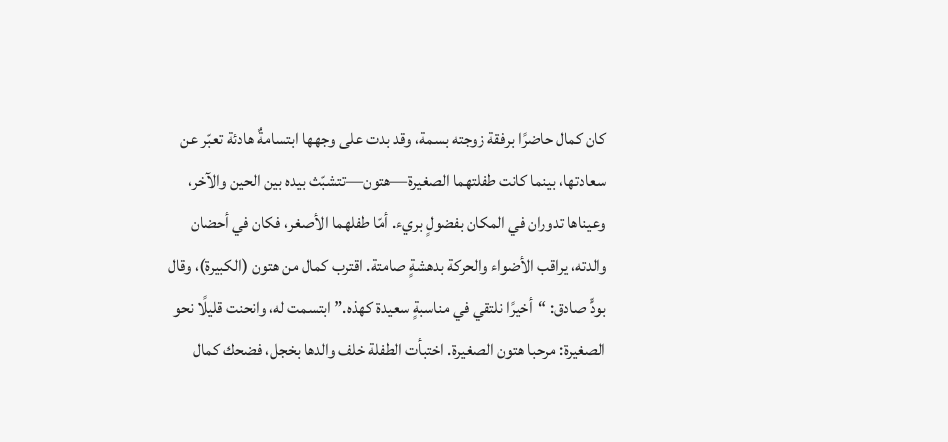كان كمال حاضرًا برفقة زوجته بسمة، وقد بدت على وجهها ابتسامةٌ هادئة تعبّر عن سعادتها، بينما كانت طفلتهما الصغيرة—هتون—تتشبّث بيده بين الحين والآخر، وعيناها تدوران في المكان بفضولٍ بريء. أمّا طفلهما الأصغر، فكان في أحضان والدته، يراقب الأضواء والحركة بدهشةٍ صامتة. اقترب كمال من هتون (الكبيرة)، وقال بودٍّ صادق: “أخيرًا نلتقي في مناسبةٍ سعيدة كهذه.” ابتسمت له، وانحنت قليلًا نحو الصغيرة: مرحبا هتون الصغيرة. اختبأت الطفلة خلف والدها بخجل، فضحك كمال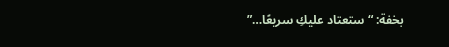بخفة: “ستعتاد عليكِ سريعًا…”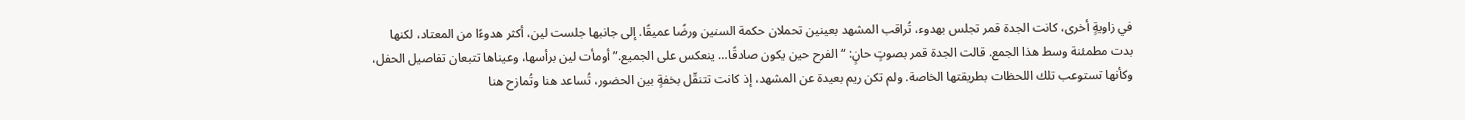في زاويةٍ أخرى، كانت الجدة قمر تجلس بهدوء، تُراقب المشهد بعينين تحملان حكمة السنين ورضًا عميقًا. إلى جانبها جلست لين، أكثر هدوءًا من المعتاد، لكنها بدت مطمئنة وسط هذا الجمع. قالت الجدة قمر بصوتٍ حانٍ: “الفرح حين يكون صادقًا… ينعكس على الجميع.” أومأت لين برأسها، وعيناها تتبعان تفاصيل الحفل، وكأنها تستوعب تلك اللحظات بطريقتها الخاصة. ولم تكن ريم بعيدة عن المشهد، إذ كانت تتنقّل بخفةٍ بين الحضور، تُساعد هنا وتُمازح هنا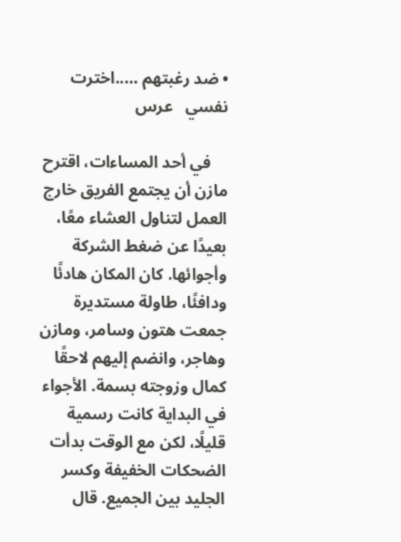• ضد رغبتهم …..اخترت نفسي   عرس

    في أحد المساءات، اقترح مازن أن يجتمع الفريق خارج العمل لتناول العشاء معًا، بعيدًا عن ضغط الشركة وأجوائها. كان المكان هادئًا ودافئًا، طاولة مستديرة جمعت هتون وسامر، ومازن وهاجر، وانضم إليهم لاحقًا كمال وزوجته بسمة. الأجواء في البداية كانت رسمية قليلًا، لكن مع الوقت بدأت الضحكات الخفيفة وكسر الجليد بين الجميع. قال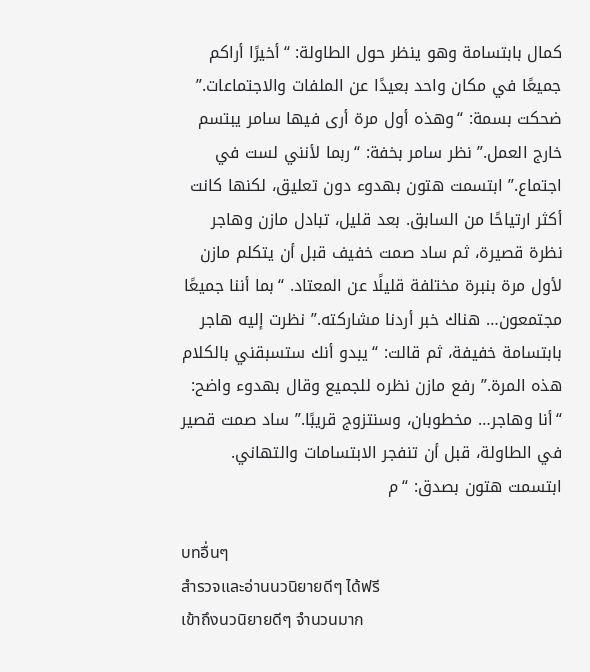كمال بابتسامة وهو ينظر حول الطاولة: “أخيرًا أراكم جميعًا في مكان واحد بعيدًا عن الملفات والاجتماعات.” ضحكت بسمة: “وهذه أول مرة أرى فيها سامر يبتسم خارج العمل.” نظر سامر بخفة: “ربما لأنني لست في اجتماع.” ابتسمت هتون بهدوء دون تعليق، لكنها كانت أكثر ارتياحًا من السابق. بعد قليل، تبادل مازن وهاجر نظرة قصيرة، ثم ساد صمت خفيف قبل أن يتكلم مازن لأول مرة بنبرة مختلفة قليلًا عن المعتاد. “بما أننا جميعًا مجتمعون… هناك خبر أردنا مشاركته.” نظرت إليه هاجر بابتسامة خفيفة، ثم قالت: “يبدو أنك ستسبقني بالكلام هذه المرة.” رفع مازن نظره للجميع وقال بهدوء واضح: “أنا وهاجر… مخطوبان، وسنتزوج قريبًا.” ساد صمت قصير في الطاولة، قبل أن تنفجر الابتسامات والتهاني. ابتسمت هتون بصدق: “م

บทอื่นๆ
สำรวจและอ่านนวนิยายดีๆ ได้ฟรี
เข้าถึงนวนิยายดีๆ จำนวนมาก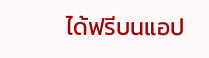ได้ฟรีบนแอป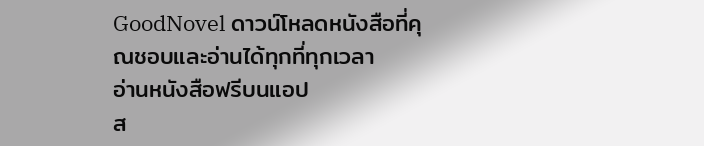GoodNovel ดาวน์โหลดหนังสือที่คุณชอบและอ่านได้ทุกที่ทุกเวลา
อ่านหนังสือฟรีบนแอป
ส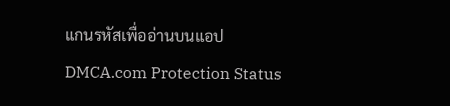แกนรหัสเพื่ออ่านบนแอป
DMCA.com Protection Status